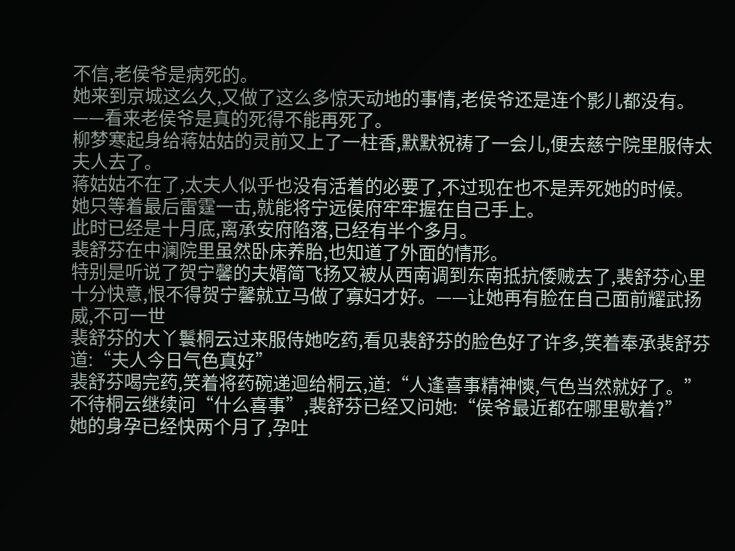不信,老侯爷是病死的。
她来到京城这么久,又做了这么多惊天动地的事情,老侯爷还是连个影儿都没有。——看来老侯爷是真的死得不能再死了。
柳梦寒起身给蒋姑姑的灵前又上了一柱香,默默祝祷了一会儿,便去慈宁院里服侍太夫人去了。
蒋姑姑不在了,太夫人似乎也没有活着的必要了,不过现在也不是弄死她的时候。
她只等着最后雷霆一击,就能将宁远侯府牢牢握在自己手上。
此时已经是十月底,离承安府陷落,已经有半个多月。
裴舒芬在中澜院里虽然卧床养胎,也知道了外面的情形。
特别是听说了贺宁馨的夫婿简飞扬又被从西南调到东南抵抗倭贼去了,裴舒芬心里十分快意,恨不得贺宁馨就立马做了寡妇才好。——让她再有脸在自己面前耀武扬威,不可一世
裴舒芬的大丫鬟桐云过来服侍她吃药,看见裴舒芬的脸色好了许多,笑着奉承裴舒芬道:“夫人今日气色真好”
裴舒芬喝完药,笑着将药碗递迴给桐云,道:“人逢喜事精神慡,气色当然就好了。”
不待桐云继续问“什么喜事”,裴舒芬已经又问她:“侯爷最近都在哪里歇着?”
她的身孕已经快两个月了,孕吐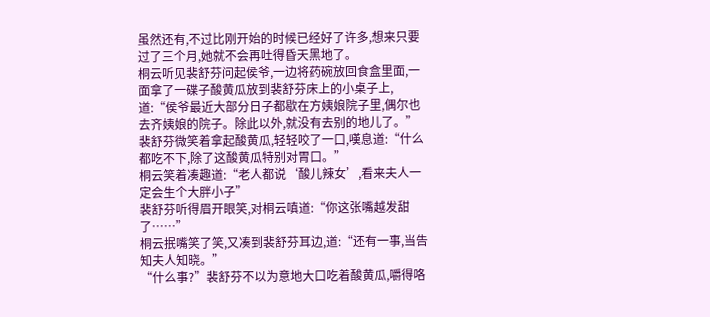虽然还有,不过比刚开始的时候已经好了许多,想来只要过了三个月,她就不会再吐得昏天黑地了。
桐云听见裴舒芬问起侯爷,一边将药碗放回食盒里面,一面拿了一碟子酸黄瓜放到裴舒芬床上的小桌子上,道:“侯爷最近大部分日子都歇在方姨娘院子里,偶尔也去齐姨娘的院子。除此以外,就没有去别的地儿了。”
裴舒芬微笑着拿起酸黄瓜,轻轻咬了一口,嘆息道:“什么都吃不下,除了这酸黄瓜特别对胃口。”
桐云笑着凑趣道:“老人都说‘酸儿辣女’,看来夫人一定会生个大胖小子”
裴舒芬听得眉开眼笑,对桐云嗔道:“你这张嘴越发甜了……”
桐云抿嘴笑了笑,又凑到裴舒芬耳边,道:“还有一事,当告知夫人知晓。”
“什么事?”裴舒芬不以为意地大口吃着酸黄瓜,嚼得咯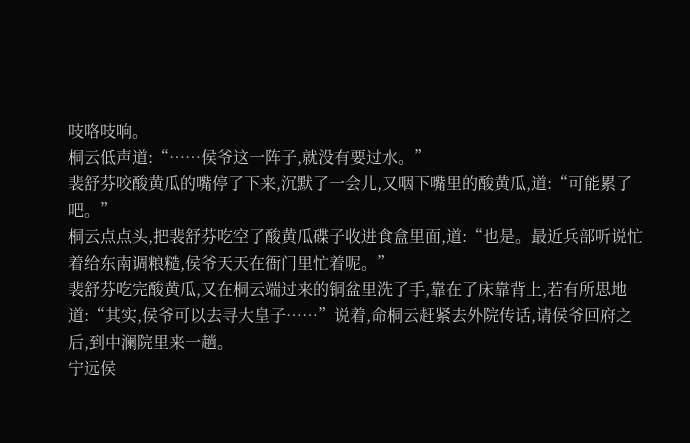吱咯吱响。
桐云低声道:“……侯爷这一阵子,就没有要过水。”
裴舒芬咬酸黄瓜的嘴停了下来,沉默了一会儿,又咽下嘴里的酸黄瓜,道:“可能累了吧。”
桐云点点头,把裴舒芬吃空了酸黄瓜碟子收进食盒里面,道:“也是。最近兵部听说忙着给东南调粮糙,侯爷天天在衙门里忙着呢。”
裴舒芬吃完酸黄瓜,又在桐云端过来的铜盆里洗了手,靠在了床靠背上,若有所思地道:“其实,侯爷可以去寻大皇子……”说着,命桐云赶紧去外院传话,请侯爷回府之后,到中澜院里来一趟。
宁远侯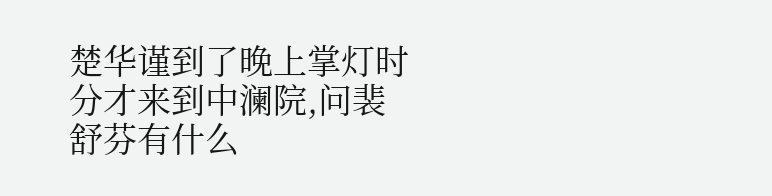楚华谨到了晚上掌灯时分才来到中澜院,问裴舒芬有什么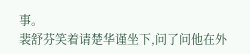事。
裴舒芬笑着请楚华谨坐下,问了问他在外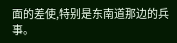面的差使,特别是东南道那边的兵事。